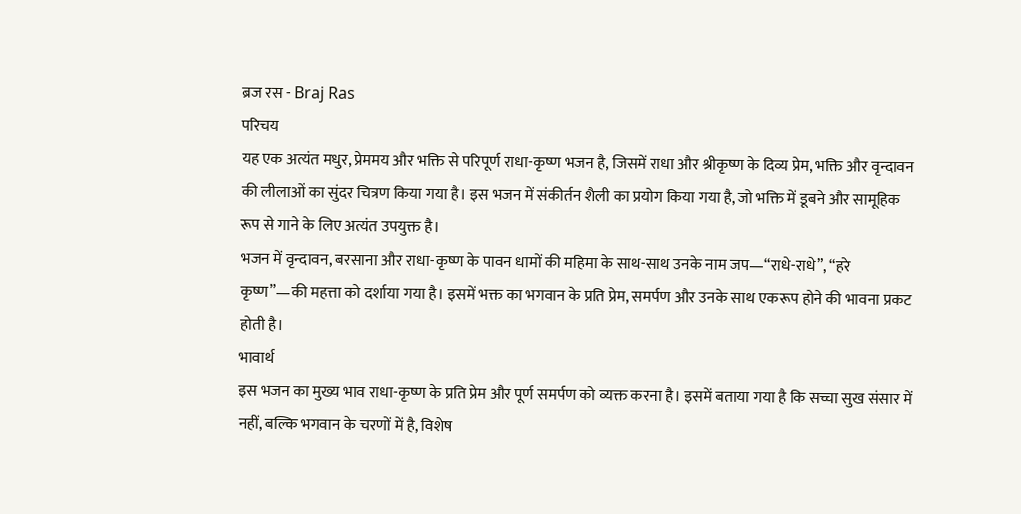ब्रज रस - Braj Ras
परिचय
यह एक अत्यंत मधुर, प्रेममय और भक्ति से परिपूर्ण राधा-कृष्ण भजन है, जिसमें राधा और श्रीकृष्ण के दिव्य प्रेम, भक्ति और वृन्दावन की लीलाओं का सुंदर चित्रण किया गया है। इस भजन में संकीर्तन शैली का प्रयोग किया गया है, जो भक्ति में डूबने और सामूहिक रूप से गाने के लिए अत्यंत उपयुक्त है।
भजन में वृन्दावन, बरसाना और राधा-कृष्ण के पावन धामों की महिमा के साथ-साथ उनके नाम जप—“राधे-राधे”, “हरे कृष्ण”—की महत्ता को दर्शाया गया है। इसमें भक्त का भगवान के प्रति प्रेम, समर्पण और उनके साथ एकरूप होने की भावना प्रकट होती है।
भावार्थ
इस भजन का मुख्य भाव राधा-कृष्ण के प्रति प्रेम और पूर्ण समर्पण को व्यक्त करना है। इसमें बताया गया है कि सच्चा सुख संसार में नहीं, बल्कि भगवान के चरणों में है, विशेष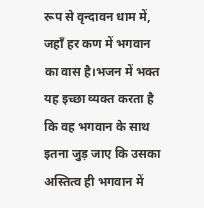रूप से वृन्दावन धाम में, जहाँ हर कण में भगवान का वास है।भजन में भक्त यह इच्छा व्यक्त करता है कि वह भगवान के साथ इतना जुड़ जाए कि उसका अस्तित्व ही भगवान में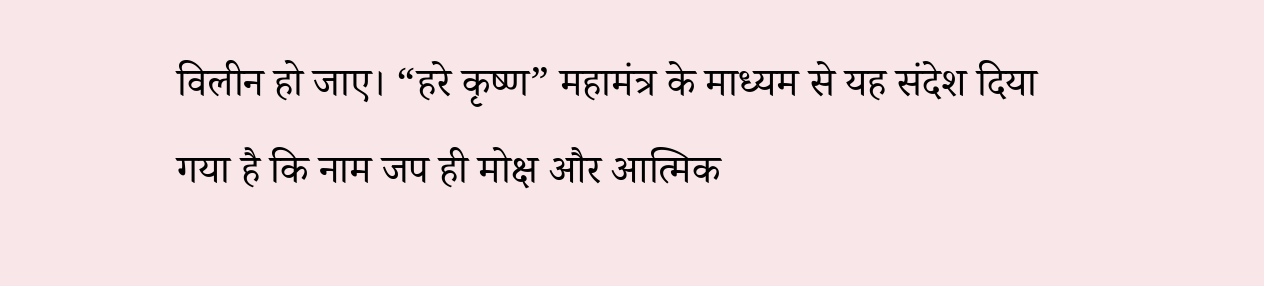विलीन हो जाए। “हरे कृष्ण” महामंत्र के माध्यम से यह संदेश दिया गया है कि नाम जप ही मोक्ष और आत्मिक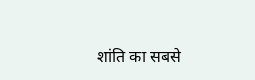शांति का सबसे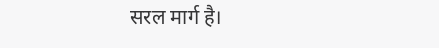सरल मार्ग है।